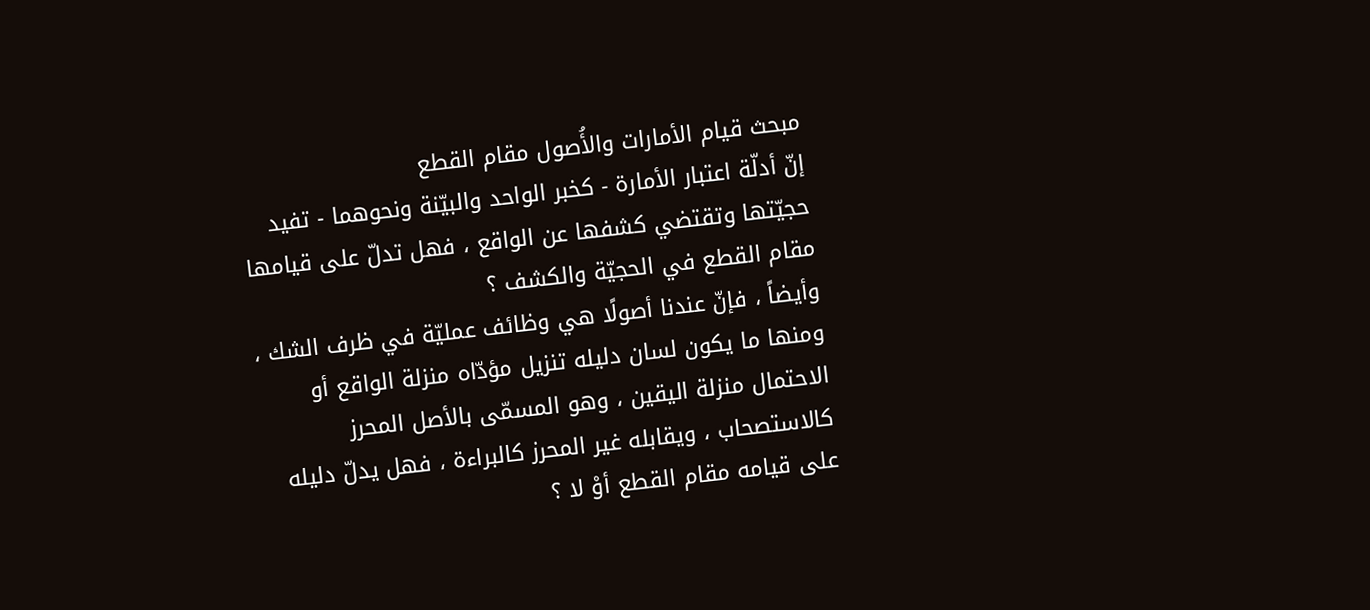مبحث قيام الأمارات والأُصول مقام القطع
إنّ أدلّة اعتبار الأمارة - كخبر الواحد والبيّنة ونحوهما - تفيد حجيّتها وتقتضي كشفها عن الواقع ، فهل تدلّ على قيامها مقام القطع في الحجيّة والكشف ؟
وأيضاً ، فإنّ عندنا أصولًا هي وظائف عمليّة في ظرف الشك ، ومنها ما يكون لسان دليله تنزيل مؤدّاه منزلة الواقع أو الاحتمال منزلة اليقين ، وهو المسمّى بالأصل المحرز كالاستصحاب ، ويقابله غير المحرز كالبراءة ، فهل يدلّ دليله على قيامه مقام القطع أوْ لا ؟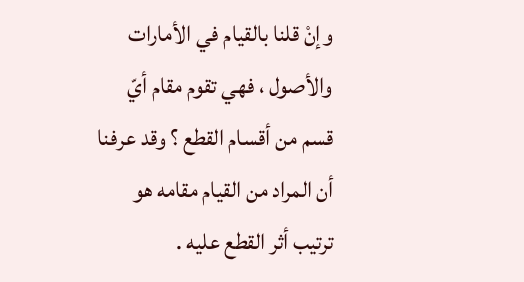وإنْ قلنا بالقيام في الأمارات والأصول ، فهي تقوم مقام أيّ قسم من أقسام القطع ؟ وقد عرفنا أن المراد من القيام مقامه هو ترتيب أثر القطع عليه .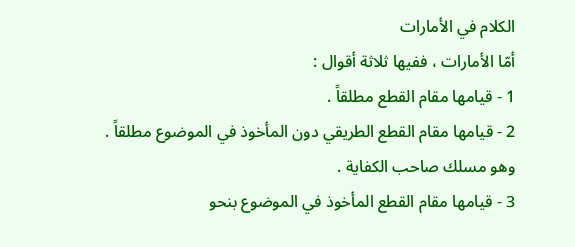الكلام في الأمارات
أمّا الأمارات ، ففيها ثلاثة أقوال :
1 - قيامها مقام القطع مطلقاً .
2 - قيامها مقام القطع الطريقي دون المأخوذ في الموضوع مطلقاً . وهو مسلك صاحب الكفاية .
3 - قيامها مقام القطع المأخوذ في الموضوع بنحو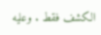الكشف فقط . وعليه